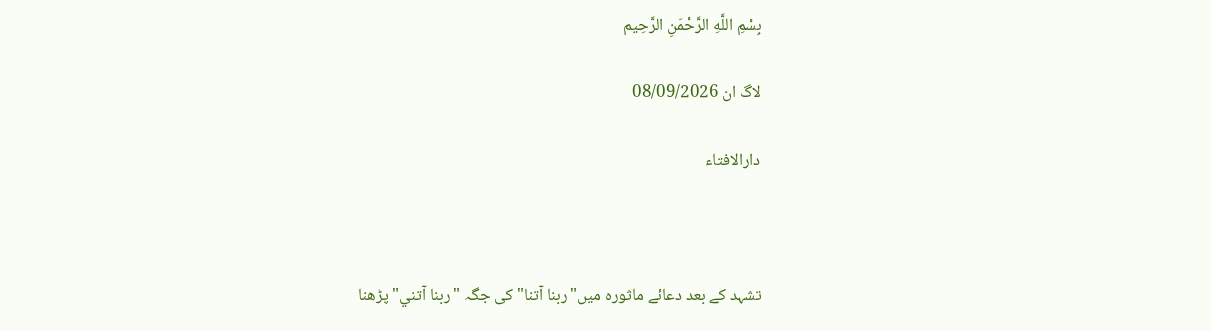بِسْمِ اللَّهِ الرَّحْمَنِ الرَّحِيم

لاگ ان 08/09/2026

دارالافتاء



تشہد کے بعد دعائے ماثورہ میں"ربنا آتنا"کی جگہ "ربنا آتني" پڑهنا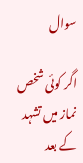سوال

اگر کوئی شخص نماز میں تشہد کے بعد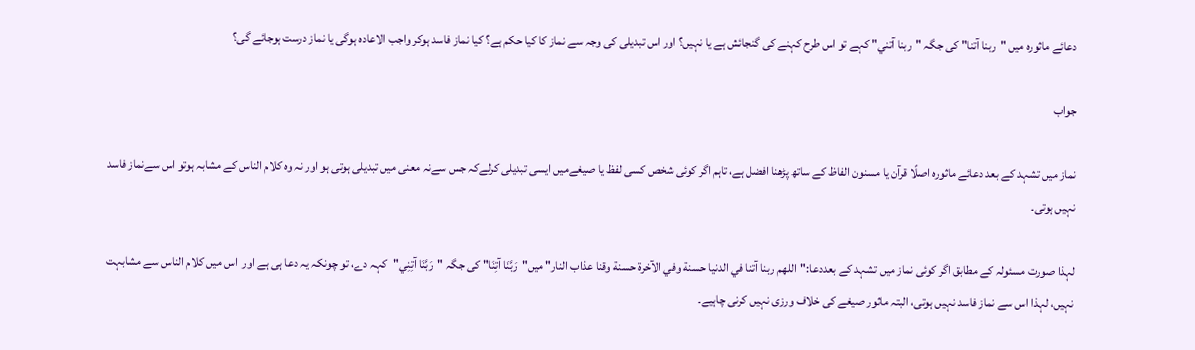دعائے ماثورہ میں "ربنا آتنا" کی جگہ "ربنا آتني" کہے تو اس طرح کہنے کی گنجائش ہے یا نہیں؟ اور اس تبدیلی کی وجہ سے نماز کا کیا حکم ہے؟ کیا نماز فاسد ہوکر واجب الاعادہ ہوگی یا نماز درست ہوجائے گی؟

جواب

نماز میں تشہد کے بعد دعائے ماثورہ اصلًا قرآن یا مسنون الفاظ کے ساتھ پڑھنا افضل ہے، تاہم اگر کوئی شخص کسی لفظ یا صیغےمیں ایسی تبدیلی کرلےکہ جس سےنہ معنی میں تبدیلی ہوتی ہو اور نہ وہ کلام الناس کے مشابہ ہوتو اس سےنماز فاسد نہیں ہوتی۔

لہذا صورت مسئولہ کے مطابق اگر کوئی نماز میں تشہد کے بعددعا:"اللهم ربنا آتنا في الدنيا حسنة وفي الآخرة حسنة وقنا عذاب النار" ميں"رَبَّنَا آتِنَا" کی جگہ "رَبَّنَا آتِنِي"کہہ دے، تو چونکہ یہ دعا ہی ہے اور  اس میں کلام الناس سے مشابہت نہیں، لہذا اس سے نماز فاسد نہیں ہوتی، البتہ ماثور صیغے کی خلاف ورزی نہیں کرنی چاہیے۔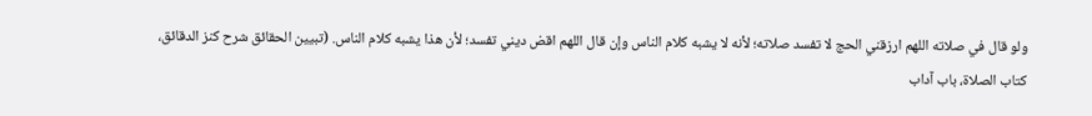ولو قال في صلاته اللهم ارزقني الحج لا تفسد صلاته؛ لأنه ‌لا ‌يشبه ‌كلام ‌الناس وإن قال اللهم اقض ديني تفسد؛ لأن هذا يشبه كلام الناس. (تبيين الحقائق شرح كنز الدقائق، كتاب الصلاة، باب آداب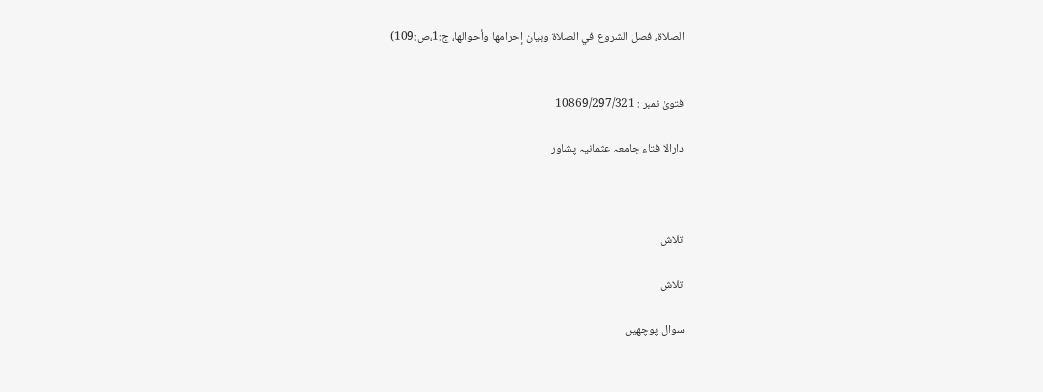الصلاة، فصل الشروع في الصلاة وبيان إحرامها وأحوالها، ج:1،ص:109)


فتویٰ نمبر : 10869/297/321

دارالا فتاء جامعہ عثمانیہ پشاور



تلاش

تلاش

سوال پوچھیں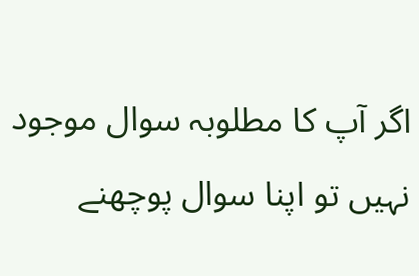اگر آپ کا مطلوبہ سوال موجود نہیں تو اپنا سوال پوچھنے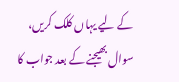کے لیے یہاں کلک کریں، سوال بھیجنے کے بعد جواب کا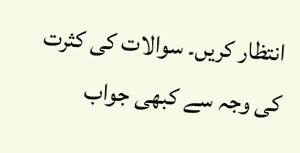انتظار کریں۔ سوالات کی کثرت کی وجہ سے کبھی جواب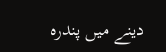دینے میں پندرہ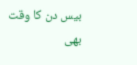بیس دن کا وقت بھی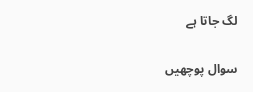لگ جاتا ہے

سوال پوچھیں